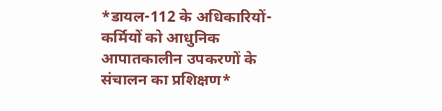*डायल-112 के अधिकारियों-कर्मियों को आधुनिक आपातकालीन उपकरणों के संचालन का प्रशिक्षण*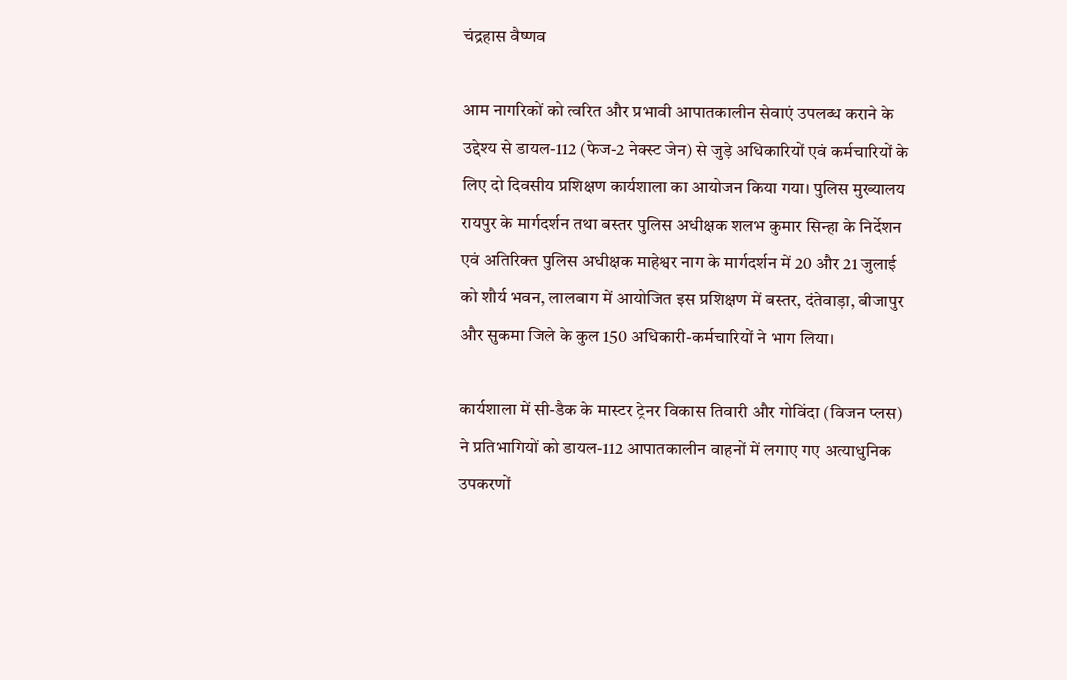चंद्रहास वैष्णव

आम नागरिकों को त्वरित और प्रभावी आपातकालीन सेवाएं उपलब्ध कराने के उद्देश्य से डायल-112 (फेज-2 नेक्स्ट जेन) से जुड़े अधिकारियों एवं कर्मचारियों के लिए दो दिवसीय प्रशिक्षण कार्यशाला का आयोजन किया गया। पुलिस मुख्यालय रायपुर के मार्गदर्शन तथा बस्तर पुलिस अधीक्षक शलभ कुमार सिन्हा के निर्देशन एवं अतिरिक्त पुलिस अधीक्षक माहेश्वर नाग के मार्गदर्शन में 20 और 21 जुलाई को शौर्य भवन, लालबाग में आयोजित इस प्रशिक्षण में बस्तर, दंतेवाड़ा, बीजापुर और सुकमा जिले के कुल 150 अधिकारी-कर्मचारियों ने भाग लिया।

कार्यशाला में सी-डैक के मास्टर ट्रेनर विकास तिवारी और गोविंदा (विजन प्लस) ने प्रतिभागियों को डायल-112 आपातकालीन वाहनों में लगाए गए अत्याधुनिक उपकरणों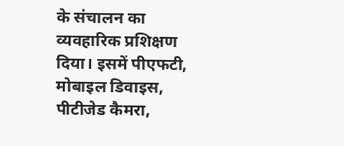के संचालन का व्यवहारिक प्रशिक्षण दिया। इसमें पीएफटी, मोबाइल डिवाइस, पीटीजेड कैमरा,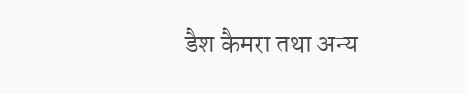डैश कैमरा तथा अन्य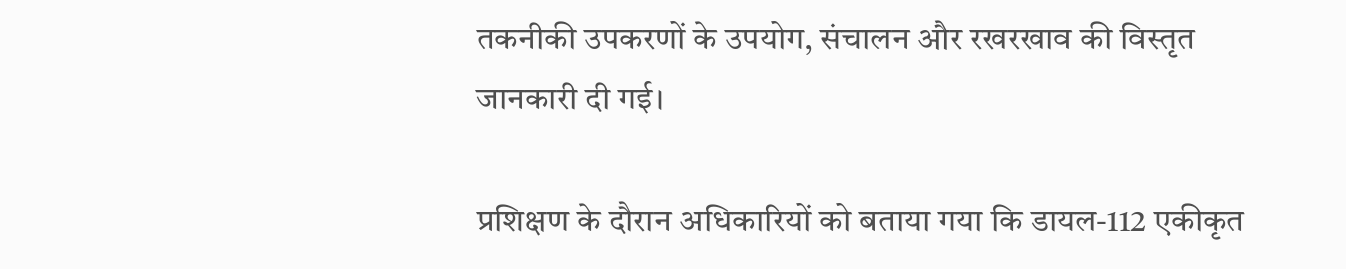तकनीकी उपकरणों के उपयोग, संचालन और रखरखाव की विस्तृत जानकारी दी गई।

प्रशिक्षण के दौरान अधिकारियों को बताया गया कि डायल-112 एकीकृत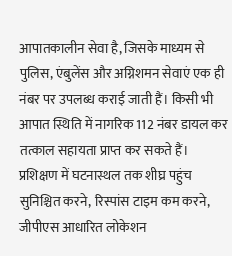आपातकालीन सेवा है, जिसके माध्यम से पुलिस, एंबुलेंस और अग्निशमन सेवाएं एक ही नंबर पर उपलब्ध कराई जाती हैं। किसी भी आपात स्थिति में नागरिक 112 नंबर डायल कर तत्काल सहायता प्राप्त कर सकते हैं। प्रशिक्षण में घटनास्थल तक शीघ्र पहुंच सुनिश्चित करने, रिस्पांस टाइम कम करने, जीपीएस आधारित लोकेशन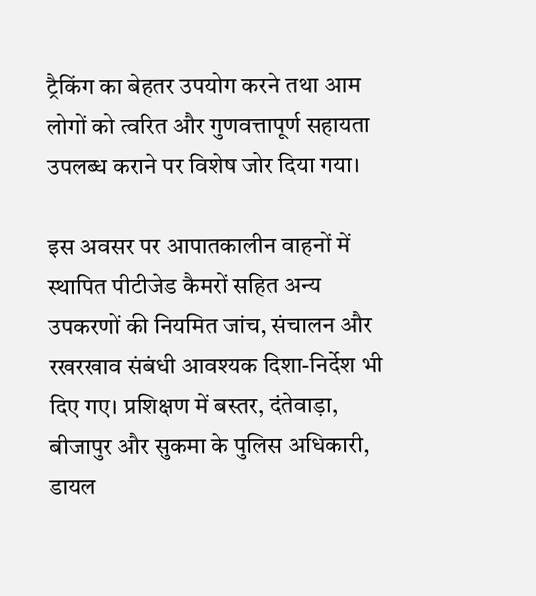ट्रैकिंग का बेहतर उपयोग करने तथा आम लोगों को त्वरित और गुणवत्तापूर्ण सहायता उपलब्ध कराने पर विशेष जोर दिया गया।

इस अवसर पर आपातकालीन वाहनों में स्थापित पीटीजेड कैमरों सहित अन्य उपकरणों की नियमित जांच, संचालन और रखरखाव संबंधी आवश्यक दिशा-निर्देश भी दिए गए। प्रशिक्षण में बस्तर, दंतेवाड़ा, बीजापुर और सुकमा के पुलिस अधिकारी, डायल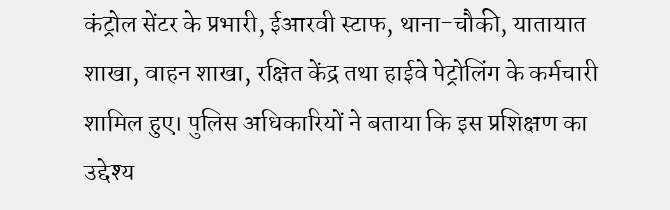कंट्रोल सेंटर के प्रभारी, ईआरवी स्टाफ, थाना-चौकी, यातायात शाखा, वाहन शाखा, रक्षित केंद्र तथा हाईवे पेट्रोलिंग के कर्मचारी शामिल हुए। पुलिस अधिकारियों ने बताया कि इस प्रशिक्षण का उद्देश्य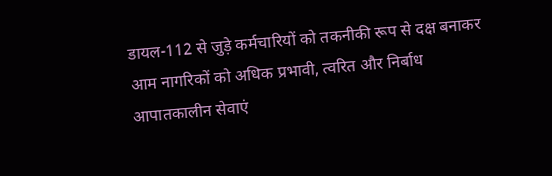डायल-112 से जुड़े कर्मचारियों को तकनीकी रूप से दक्ष बनाकर आम नागरिकों को अधिक प्रभावी, त्वरित और निर्बाध आपातकालीन सेवाएं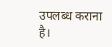उपलब्ध कराना है।